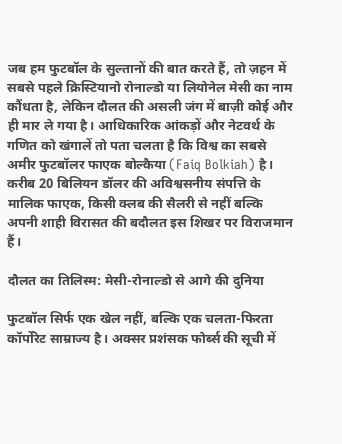जब हम फुटबॉल के सुल्तानों की बात करते हैं, तो ज़हन में सबसे पहले क्रिस्टियानो रोनाल्डो या लियोनेल मेसी का नाम कौंधता है, लेकिन दौलत की असली जंग में बाज़ी कोई और ही मार ले गया है। आधिकारिक आंकड़ों और नेटवर्थ के गणित को खंगालें तो पता चलता है कि विश्व का सबसे अमीर फुटबॉलर फाएक बोल्कैया (Faiq Bolkiah) है। करीब 20 बिलियन डॉलर की अविश्वसनीय संपत्ति के मालिक फाएक, किसी क्लब की सैलरी से नहीं बल्कि अपनी शाही विरासत की बदौलत इस शिखर पर विराजमान हैं।

दौलत का तिलिस्म: मेसी-रोनाल्डो से आगे की दुनिया

फुटबॉल सिर्फ एक खेल नहीं, बल्कि एक चलता-फिरता कॉर्पोरेट साम्राज्य है। अक्सर प्रशंसक फोर्ब्स की सूची में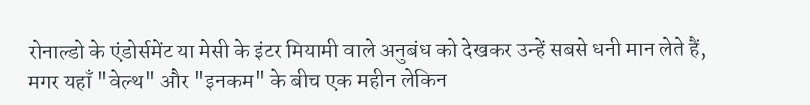रोनाल्डो के एंडोर्समेंट या मेसी के इंटर मियामी वाले अनुबंध को देखकर उन्हें सबसे धनी मान लेते हैं, मगर यहाँ "वेल्थ" और "इनकम" के बीच एक महीन लेकिन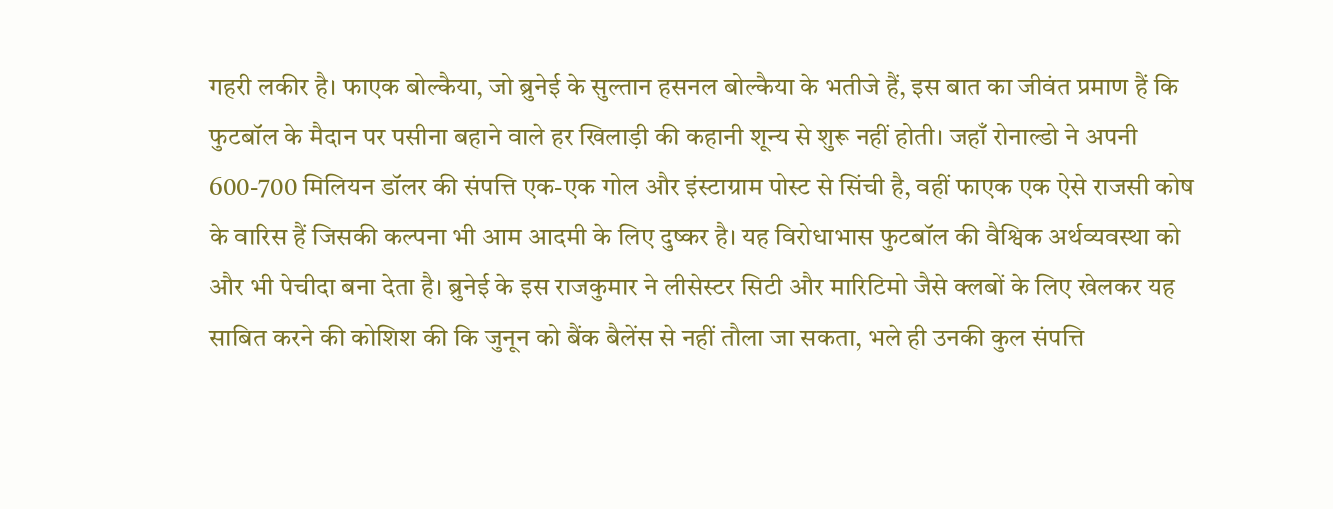गहरी लकीर है। फाएक बोल्कैया, जो ब्रुनेई के सुल्तान हसनल बोल्कैया के भतीजे हैं, इस बात का जीवंत प्रमाण हैं कि फुटबॉल के मैदान पर पसीना बहाने वाले हर खिलाड़ी की कहानी शून्य से शुरू नहीं होती। जहाँ रोनाल्डो ने अपनी 600-700 मिलियन डॉलर की संपत्ति एक-एक गोल और इंस्टाग्राम पोस्ट से सिंची है, वहीं फाएक एक ऐसे राजसी कोष के वारिस हैं जिसकी कल्पना भी आम आदमी के लिए दुष्कर है। यह विरोधाभास फुटबॉल की वैश्विक अर्थव्यवस्था को और भी पेचीदा बना देता है। ब्रुनेई के इस राजकुमार ने लीसेस्टर सिटी और मारिटिमो जैसे क्लबों के लिए खेलकर यह साबित करने की कोशिश की कि जुनून को बैंक बैलेंस से नहीं तौला जा सकता, भले ही उनकी कुल संपत्ति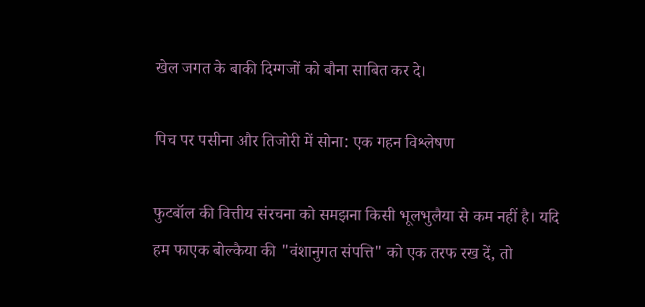खेल जगत के बाकी दिग्गजों को बौना साबित कर दे।

पिच पर पसीना और तिजोरी में सोना: एक गहन विश्लेषण

फुटबॉल की वित्तीय संरचना को समझना किसी भूलभुलैया से कम नहीं है। यदि हम फाएक बोल्कैया की "वंशानुगत संपत्ति" को एक तरफ रख दें, तो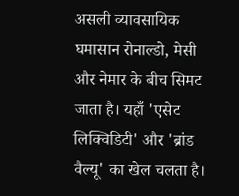असली व्यावसायिक घमासान रोनाल्डो, मेसी और नेमार के बीच सिमट जाता है। यहाँ 'एसेट लिक्विडिटी' और 'ब्रांड वैल्यू' का खेल चलता है।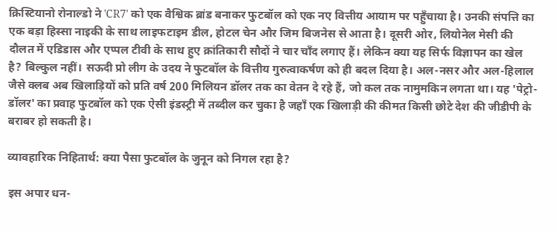क्रिस्टियानो रोनाल्डो ने 'CR7' को एक वैश्विक ब्रांड बनाकर फुटबॉल को एक नए वित्तीय आयाम पर पहुँचाया है। उनकी संपत्ति का एक बड़ा हिस्सा नाइकी के साथ लाइफटाइम डील, होटल चेन और जिम बिजनेस से आता है। दूसरी ओर, लियोनेल मेसी की दौलत में एडिडास और एप्पल टीवी के साथ हुए क्रांतिकारी सौदों ने चार चाँद लगाए हैं। लेकिन क्या यह सिर्फ विज्ञापन का खेल है? बिल्कुल नहीं। सऊदी प्रो लीग के उदय ने फुटबॉल के वित्तीय गुरुत्वाकर्षण को ही बदल दिया है। अल-नसर और अल-हिलाल जैसे क्लब अब खिलाड़ियों को प्रति वर्ष 200 मिलियन डॉलर तक का वेतन दे रहे हैं, जो कल तक नामुमकिन लगता था। यह 'पेट्रो-डॉलर' का प्रवाह फुटबॉल को एक ऐसी इंडस्ट्री में तब्दील कर चुका है जहाँ एक खिलाड़ी की कीमत किसी छोटे देश की जीडीपी के बराबर हो सकती है।

व्यावहारिक निहितार्थ: क्या पैसा फुटबॉल के जुनून को निगल रहा है?

इस अपार धन-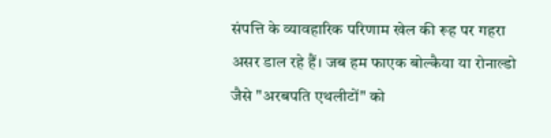संपत्ति के व्यावहारिक परिणाम खेल की रूह पर गहरा असर डाल रहे हैं। जब हम फाएक बोल्कैया या रोनाल्डो जैसे "अरबपति एथलीटों" को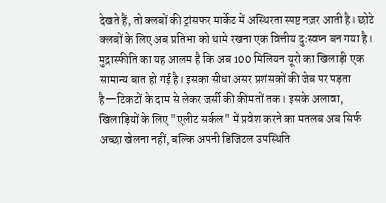देखते हैं, तो क्लबों की ट्रांसफर मार्केट में अस्थिरता स्पष्ट नज़र आती है। छोटे क्लबों के लिए अब प्रतिभा को थामे रखना एक वित्तीय दुःस्वप्न बन गया है। मुद्रास्फीति का यह आलम है कि अब 100 मिलियन यूरो का खिलाड़ी एक सामान्य बात हो गई है। इसका सीधा असर प्रशंसकों की जेब पर पड़ता है—टिकटों के दाम से लेकर जर्सी की कीमतों तक। इसके अलावा, खिलाड़ियों के लिए "एलीट सर्कल" में प्रवेश करने का मतलब अब सिर्फ अच्छा खेलना नहीं, बल्कि अपनी डिजिटल उपस्थिति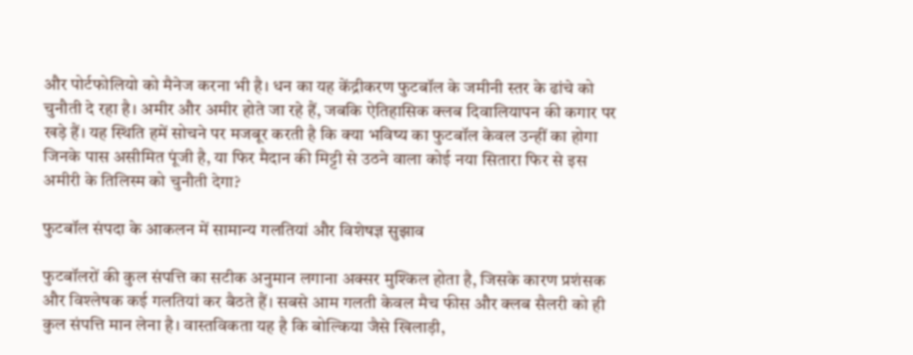और पोर्टफोलियो को मैनेज करना भी है। धन का यह केंद्रीकरण फुटबॉल के जमीनी स्तर के ढांचे को चुनौती दे रहा है। अमीर और अमीर होते जा रहे हैं, जबकि ऐतिहासिक क्लब दिवालियापन की कगार पर खड़े हैं। यह स्थिति हमें सोचने पर मजबूर करती है कि क्या भविष्य का फुटबॉल केवल उन्हीं का होगा जिनके पास असीमित पूंजी है, या फिर मैदान की मिट्टी से उठने वाला कोई नया सितारा फिर से इस अमीरी के तिलिस्म को चुनौती देगा?

फुटबॉल संपदा के आकलन में सामान्य गलतियां और विशेषज्ञ सुझाव

फुटबॉलरों की कुल संपत्ति का सटीक अनुमान लगाना अक्सर मुश्किल होता है, जिसके कारण प्रशंसक और विश्लेषक कई गलतियां कर बैठते हैं। सबसे आम गलती केवल मैच फीस और क्लब सैलरी को ही कुल संपत्ति मान लेना है। वास्तविकता यह है कि बोल्किया जैसे खिलाड़ी,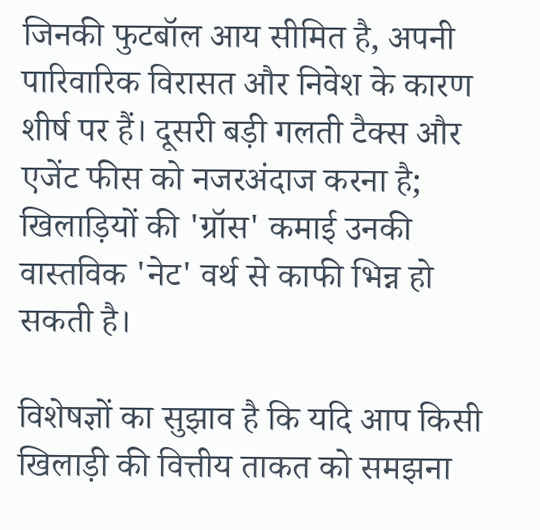जिनकी फुटबॉल आय सीमित है, अपनी पारिवारिक विरासत और निवेश के कारण शीर्ष पर हैं। दूसरी बड़ी गलती टैक्स और एजेंट फीस को नजरअंदाज करना है; खिलाड़ियों की 'ग्रॉस' कमाई उनकी वास्तविक 'नेट' वर्थ से काफी भिन्न हो सकती है।

विशेषज्ञों का सुझाव है कि यदि आप किसी खिलाड़ी की वित्तीय ताकत को समझना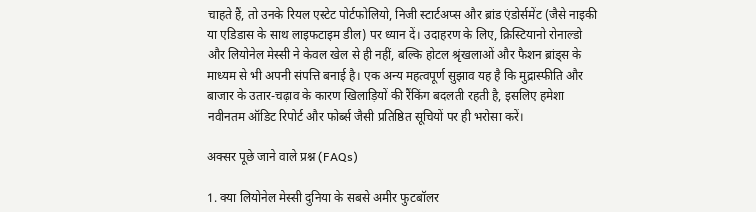चाहते हैं, तो उनके रियल एस्टेट पोर्टफोलियो, निजी स्टार्टअप्स और ब्रांड एंडोर्समेंट (जैसे नाइकी या एडिडास के साथ लाइफटाइम डील) पर ध्यान दें। उदाहरण के लिए, क्रिस्टियानो रोनाल्डो और लियोनेल मेस्सी ने केवल खेल से ही नहीं, बल्कि होटल श्रृंखलाओं और फैशन ब्रांड्स के माध्यम से भी अपनी संपत्ति बनाई है। एक अन्य महत्वपूर्ण सुझाव यह है कि मुद्रास्फीति और बाजार के उतार-चढ़ाव के कारण खिलाड़ियों की रैंकिंग बदलती रहती है, इसलिए हमेशा नवीनतम ऑडिट रिपोर्ट और फोर्ब्स जैसी प्रतिष्ठित सूचियों पर ही भरोसा करें।

अक्सर पूछे जाने वाले प्रश्न (FAQs)

1. क्या लियोनेल मेस्सी दुनिया के सबसे अमीर फुटबॉलर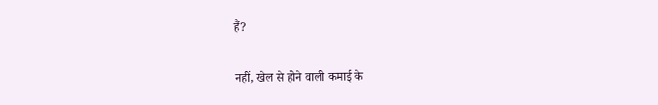हैं?

नहीं, खेल से होने वाली कमाई के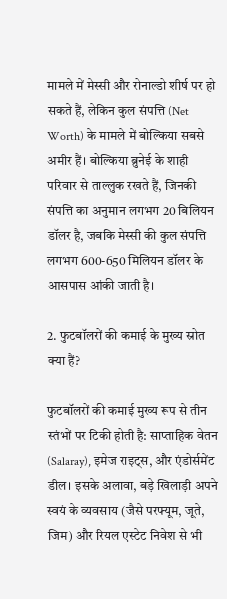मामले में मेस्सी और रोनाल्डो शीर्ष पर हो सकते हैं, लेकिन कुल संपत्ति (Net Worth) के मामले में बोल्किया सबसे अमीर हैं। बोल्किया ब्रुनेई के शाही परिवार से ताल्लुक रखते हैं, जिनकी संपत्ति का अनुमान लगभग 20 बिलियन डॉलर है, जबकि मेस्सी की कुल संपत्ति लगभग 600-650 मिलियन डॉलर के आसपास आंकी जाती है।

2. फुटबॉलरों की कमाई के मुख्य स्रोत क्या हैं?

फुटबॉलरों की कमाई मुख्य रूप से तीन स्तंभों पर टिकी होती है: साप्ताहिक वेतन (Salaray), इमेज राइट्स, और एंडोर्समेंट डील। इसके अलावा, बड़े खिलाड़ी अपने स्वयं के व्यवसाय (जैसे परफ्यूम, जूते, जिम) और रियल एस्टेट निवेश से भी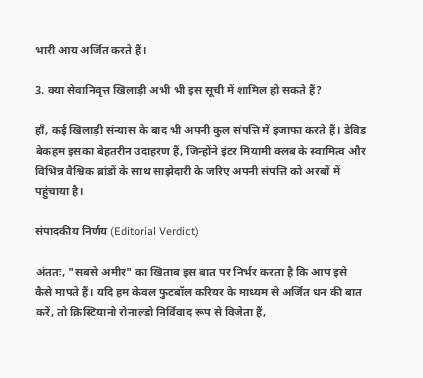भारी आय अर्जित करते हैं।

3. क्या सेवानिवृत्त खिलाड़ी अभी भी इस सूची में शामिल हो सकते हैं?

हाँ, कई खिलाड़ी संन्यास के बाद भी अपनी कुल संपत्ति में इजाफा करते हैं। डेविड बेकहम इसका बेहतरीन उदाहरण हैं, जिन्होंने इंटर मियामी क्लब के स्वामित्व और विभिन्न वैश्विक ब्रांडों के साथ साझेदारी के जरिए अपनी संपत्ति को अरबों में पहुंचाया है।

संपादकीय निर्णय (Editorial Verdict)

अंततः, "सबसे अमीर" का खिताब इस बात पर निर्भर करता है कि आप इसे कैसे मापते हैं। यदि हम केवल फुटबॉल करियर के माध्यम से अर्जित धन की बात करें, तो क्रिस्टियानो रोनाल्डो निर्विवाद रूप से विजेता हैं,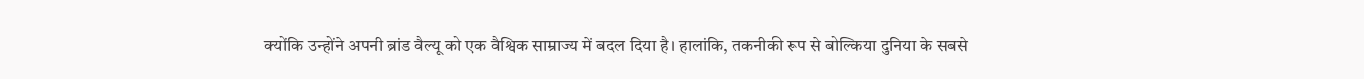क्योंकि उन्होंने अपनी ब्रांड वैल्यू को एक वैश्विक साम्राज्य में बदल दिया है। हालांकि, तकनीकी रूप से बोल्किया दुनिया के सबसे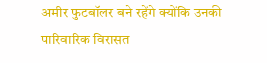अमीर फुटबॉलर बने रहेंगे क्योंकि उनकी पारिवारिक विरासत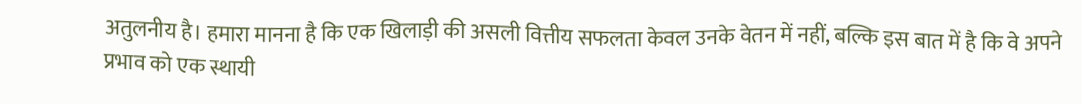अतुलनीय है। हमारा मानना है कि एक खिलाड़ी की असली वित्तीय सफलता केवल उनके वेतन में नहीं, बल्कि इस बात में है कि वे अपने प्रभाव को एक स्थायी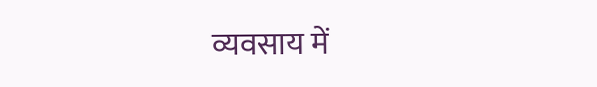व्यवसाय में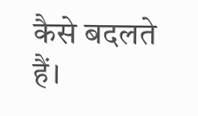कैसे बदलते हैं।